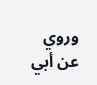وروي عن أبي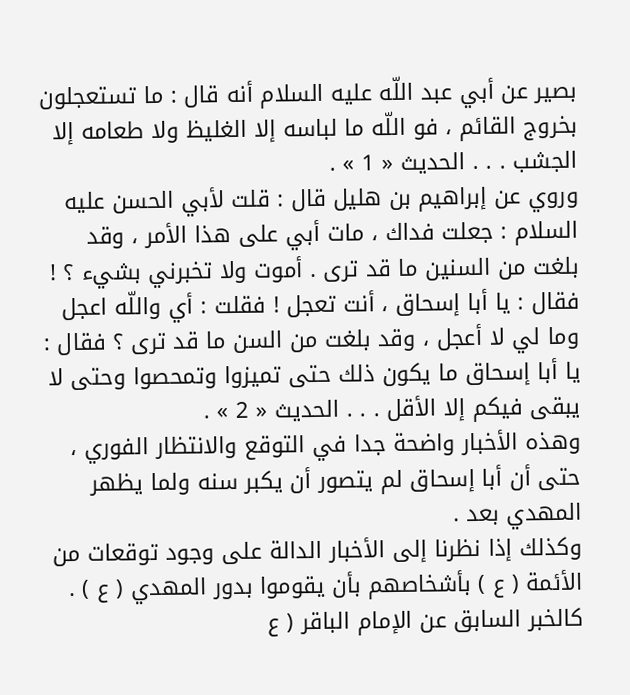بصير عن أبي عبد اللّه عليه السلام أنه قال : ما تستعجلون بخروج القائم ، فو اللّه ما لباسه إلا الغليظ ولا طعامه إلا الجشب . . . الحديث « 1 » .
وروي عن إبراهيم بن هليل قال : قلت لأبي الحسن عليه السلام : جعلت فداك ، مات أبي على هذا الأمر ، وقد بلغت من السنين ما قد ترى . أموت ولا تخبرني بشيء ؟ ! فقال : يا أبا إسحاق ، أنت تعجل ! فقلت : أي واللّه اعجل وما لي لا أعجل ، وقد بلغت من السن ما قد ترى ؟ فقال : يا أبا إسحاق ما يكون ذلك حتى تميزوا وتمحصوا وحتى لا يبقى فيكم إلا الأقل . . . الحديث « 2 » .
وهذه الأخبار واضحة جدا في التوقع والانتظار الفوري ، حتى أن أبا إسحاق لم يتصور أن يكبر سنه ولما يظهر المهدي بعد .
وكذلك إذا نظرنا إلى الأخبار الدالة على وجود توقعات من الأئمة ( ع ) بأشخاصهم بأن يقوموا بدور المهدي ( ع ) . كالخبر السابق عن الإمام الباقر ( ع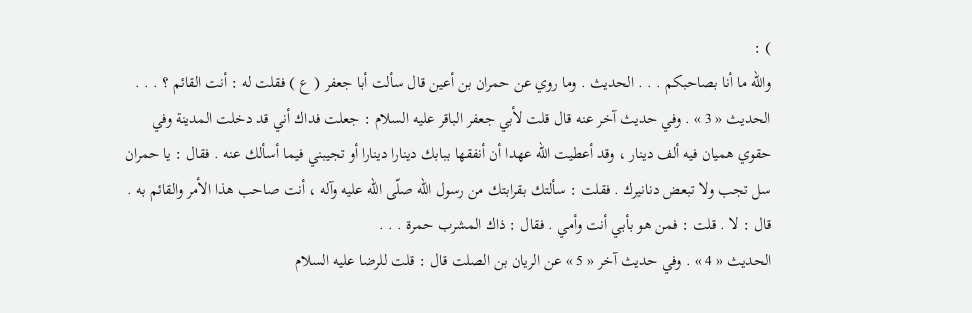) :
واللّه ما أنا بصاحبكم . . . الحديث . وما روي عن حمران بن أعين قال سألت أبا جعفر ( ع ) فقلت له : أنت القائم ؟ . . . الحديث « 3 » . وفي حديث آخر عنه قال قلت لأبي جعفر الباقر عليه السلام : جعلت فداك أني قد دخلت المدينة وفي حقوي هميان فيه ألف دينار ، وقد أعطيت اللّه عهدا أن أنفقها ببابك دينارا دينارا أو تجيبني فيما أسألك عنه . فقال : يا حمران سل تجب ولا تبعض دنانيرك . فقلت : سألتك بقرابتك من رسول اللّه صلّى اللّه عليه وآله ، أنت صاحب هذا الأمر والقائم به .
قال : لا . قلت : فمن هو بأبي أنت وأمي . فقال : ذاك المشرب حمرة . . .
الحديث « 4 » . وفي حديث آخر « 5 » عن الريان بن الصلت قال : قلت للرضا عليه السلام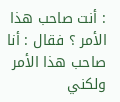: أنت صاحب هذا الأمر ؟ فقال : أنا صاحب هذا الأمر ولكني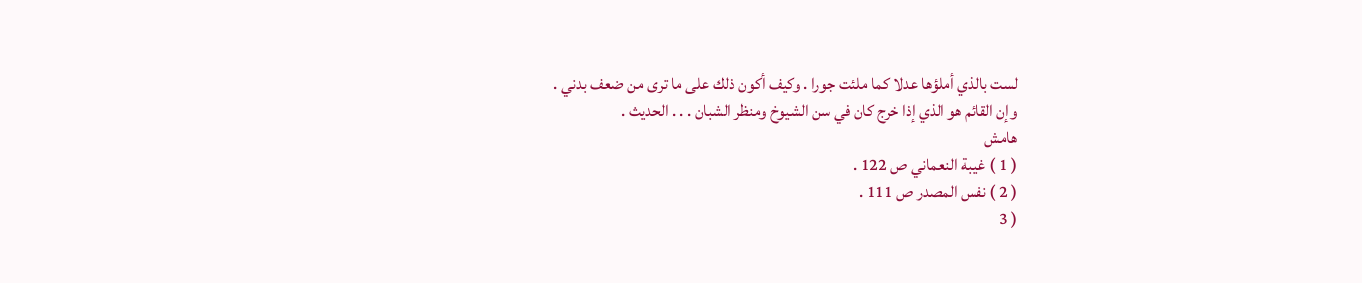لست بالذي أملؤها عدلا كما ملئت جورا . وكيف أكون ذلك على ما ترى من ضعف بدني .
وإن القائم هو الذي إذا خرج كان في سن الشيوخ ومنظر الشبان . . . الحديث .
هامش
( 1 ) غيبة النعماني ص 122 .
( 2 ) نفس المصدر ص 111 .
( 3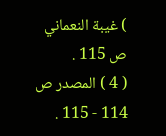) غيبة النعماني ص 115 .
( 4 ) المصدر ص 114 - 115 .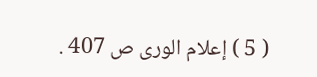( 5 ) إعلام الورى ص 407 .